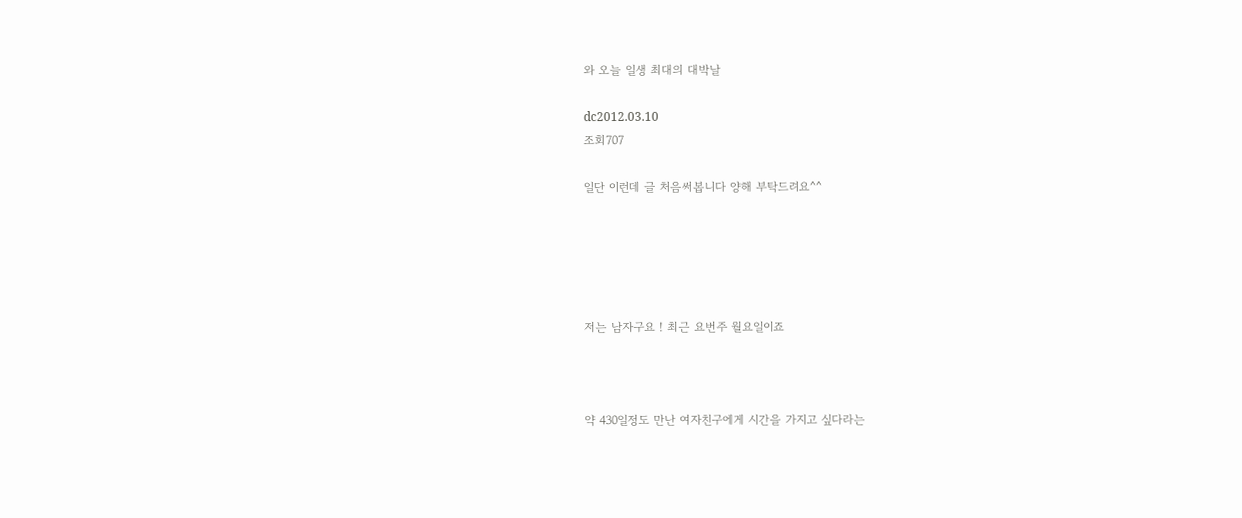와 오늘 일생 최대의 대박날

dc2012.03.10
조회707

일단 이런데 글 처음써봅니다 양해 부탁드려요^^





저는 남자구요 ! 최근 요번주 월요일이죠



약 430일정도 만난 여자친구에게 시간을 가지고 싶다라는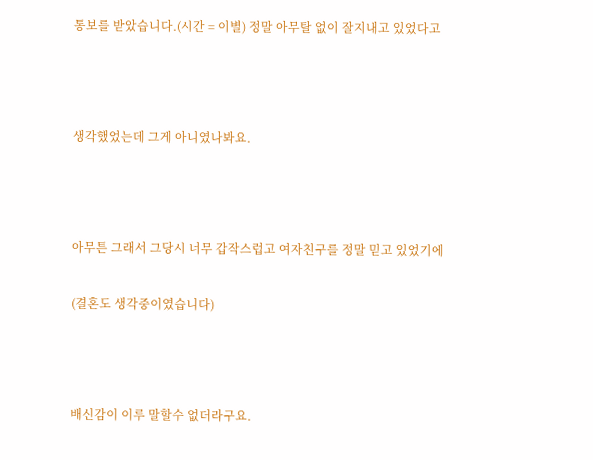통보를 받았습니다.(시간 = 이별) 정말 아무탈 없이 잘지내고 있었다고



생각했었는데 그게 아니였나봐요.



아무튼 그래서 그당시 너무 갑작스럽고 여자친구를 정말 믿고 있었기에

(결혼도 생각중이였습니다)



배신감이 이루 말할수 없더라구요.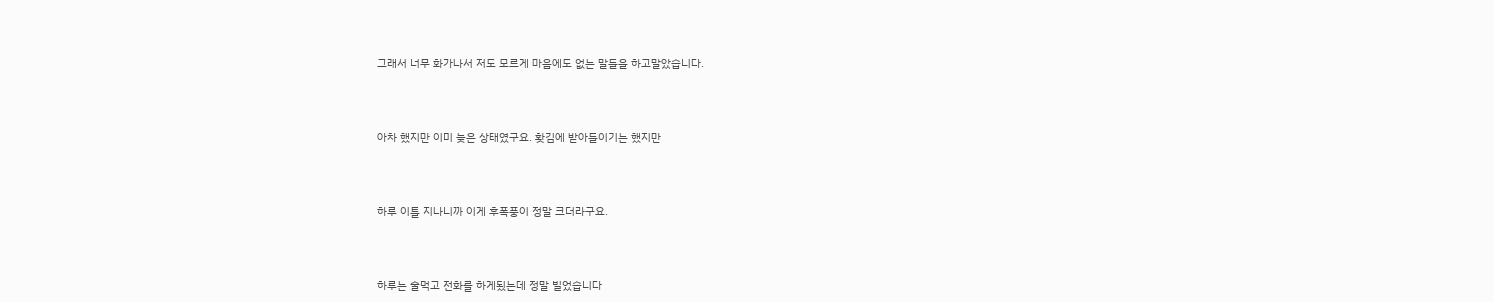그래서 너무 화가나서 저도 모르게 마음에도 없는 말들을 하고말았습니다.



아차 했지만 이미 늦은 상태였구요. 홧김에 받아들이기는 했지만



하루 이틀 지나니까 이게 후폭풍이 정말 크더라구요.



하루는 술먹고 전화를 하게됬는데 정말 빌었습니다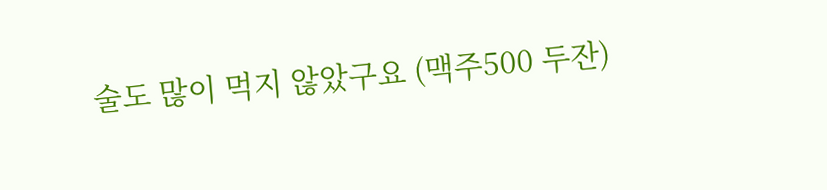술도 많이 먹지 않았구요 (맥주500 두잔)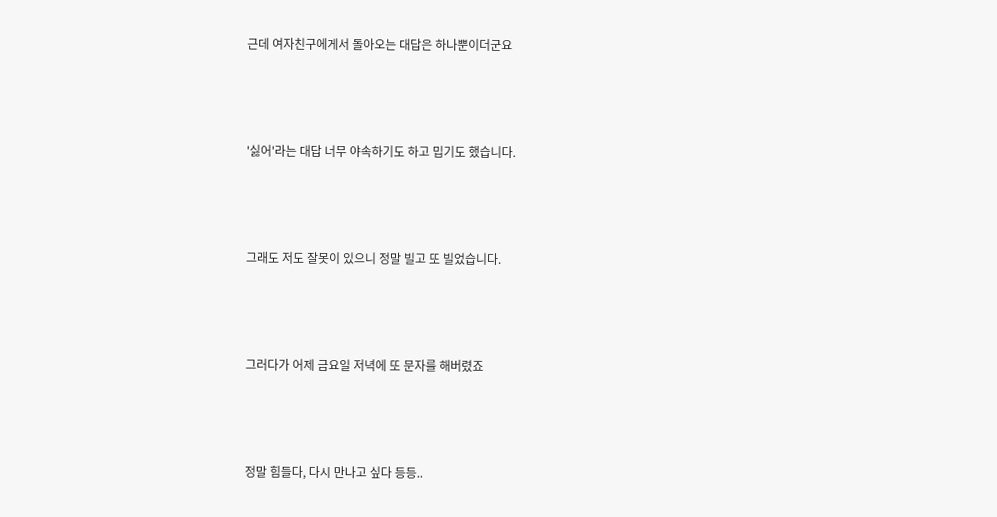근데 여자친구에게서 돌아오는 대답은 하나뿐이더군요



'싫어'라는 대답 너무 야속하기도 하고 밉기도 했습니다.



그래도 저도 잘못이 있으니 정말 빌고 또 빌었습니다.



그러다가 어제 금요일 저녁에 또 문자를 해버렸죠



정말 힘들다, 다시 만나고 싶다 등등..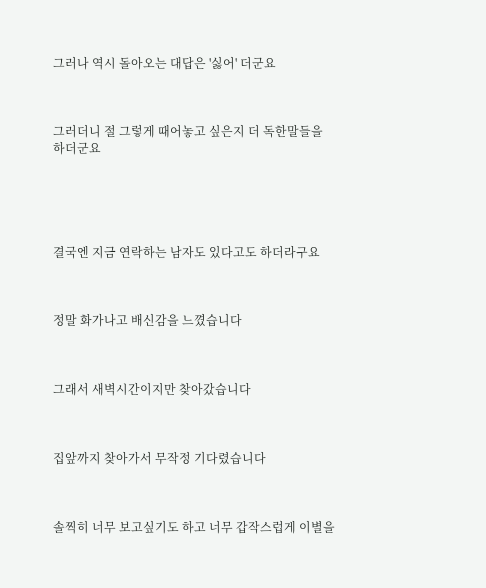그러나 역시 돌아오는 대답은 '싫어' 더군요



그러더니 절 그렇게 때어놓고 싶은지 더 독한말들을 하더군요





결국엔 지금 연락하는 남자도 있다고도 하더라구요



정말 화가나고 배신감을 느꼈습니다



그래서 새벽시간이지만 찾아갔습니다



집앞까지 찾아가서 무작정 기다렸습니다



솔찍히 너무 보고싶기도 하고 너무 갑작스럽게 이별을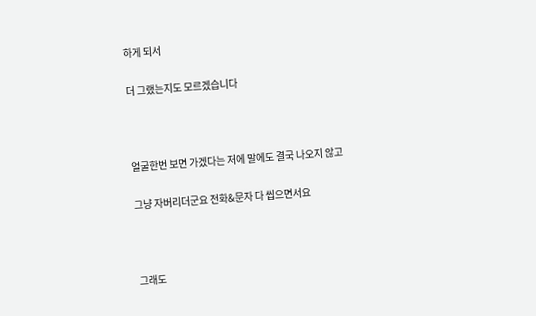하게 되서

더 그랬는지도 모르겠습니다



얼굴한번 보면 가겠다는 저에 말에도 결국 나오지 않고

그냥 자버리더군요 전화&문자 다 씹으면서요



그래도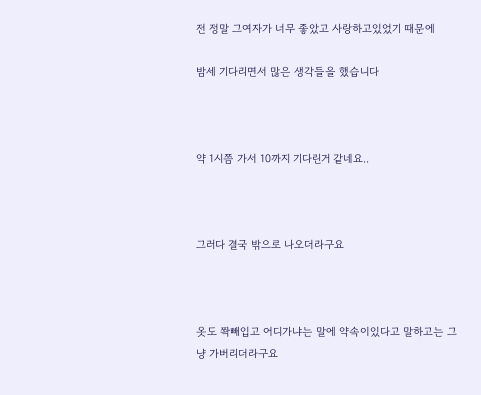전 정말 그여자가 너무 좋았고 사랑하고있었기 때문에

밤세 기다리면서 많은 생각들을 했습니다



약 1시쯤 가서 10까지 기다린거 같네요..



그러다 결국 밖으로 나오더라구요



옷도 쫙빼입고 어디가냐는 말에 약속이있다고 말하고는 그냥 가버리더라구요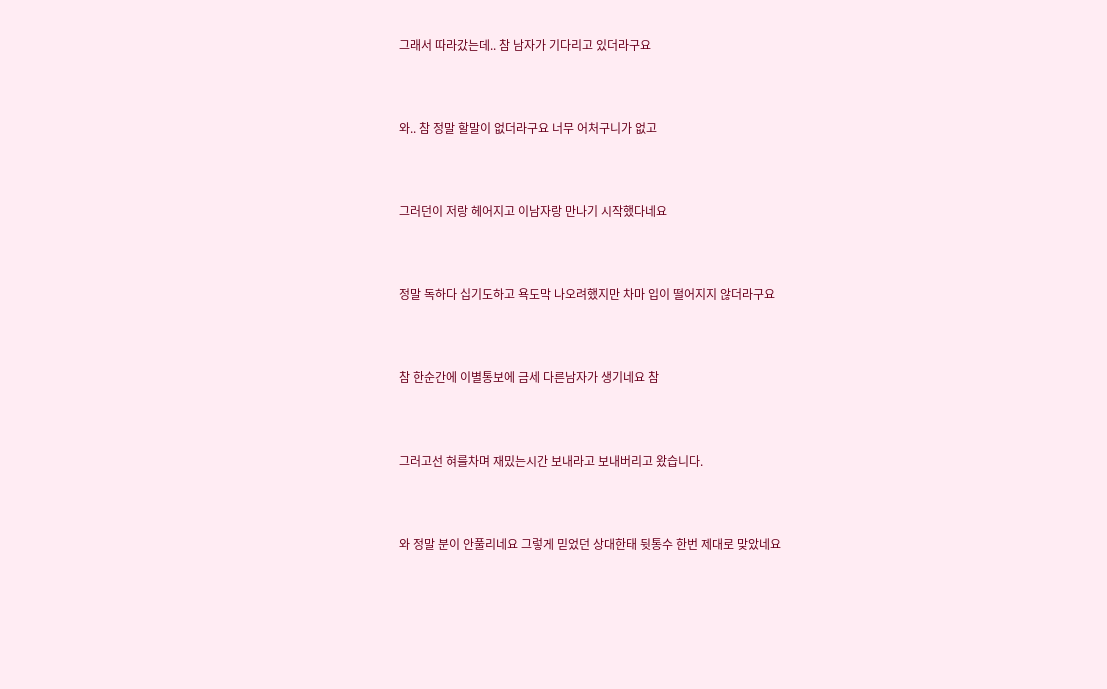그래서 따라갔는데.. 참 남자가 기다리고 있더라구요



와.. 참 정말 할말이 없더라구요 너무 어처구니가 없고



그러던이 저랑 헤어지고 이남자랑 만나기 시작했다네요



정말 독하다 십기도하고 욕도막 나오려했지만 차마 입이 떨어지지 않더라구요



참 한순간에 이별통보에 금세 다른남자가 생기네요 참



그러고선 혀를차며 재밌는시간 보내라고 보내버리고 왔습니다.



와 정말 분이 안풀리네요 그렇게 믿었던 상대한태 뒷통수 한번 제대로 맞았네요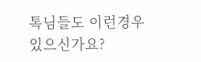톡님들도 이런경우 있으신가요?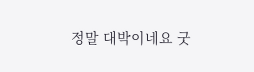정말 대박이네요 굿